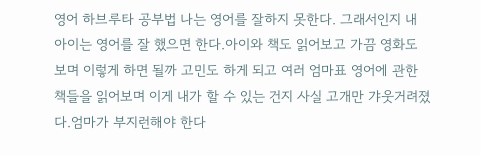영어 하브루타 공부법 나는 영어를 잘하지 못한다. 그래서인지 내 아이는 영어를 잘 했으면 한다.아이와 책도 읽어보고 가끔 영화도 보며 이렇게 하면 될까 고민도 하게 되고 여러 엄마표 영어에 관한 책들을 읽어보며 이게 내가 할 수 있는 건지 사실 고개만 갸웃거려졌다.엄마가 부지런해야 한다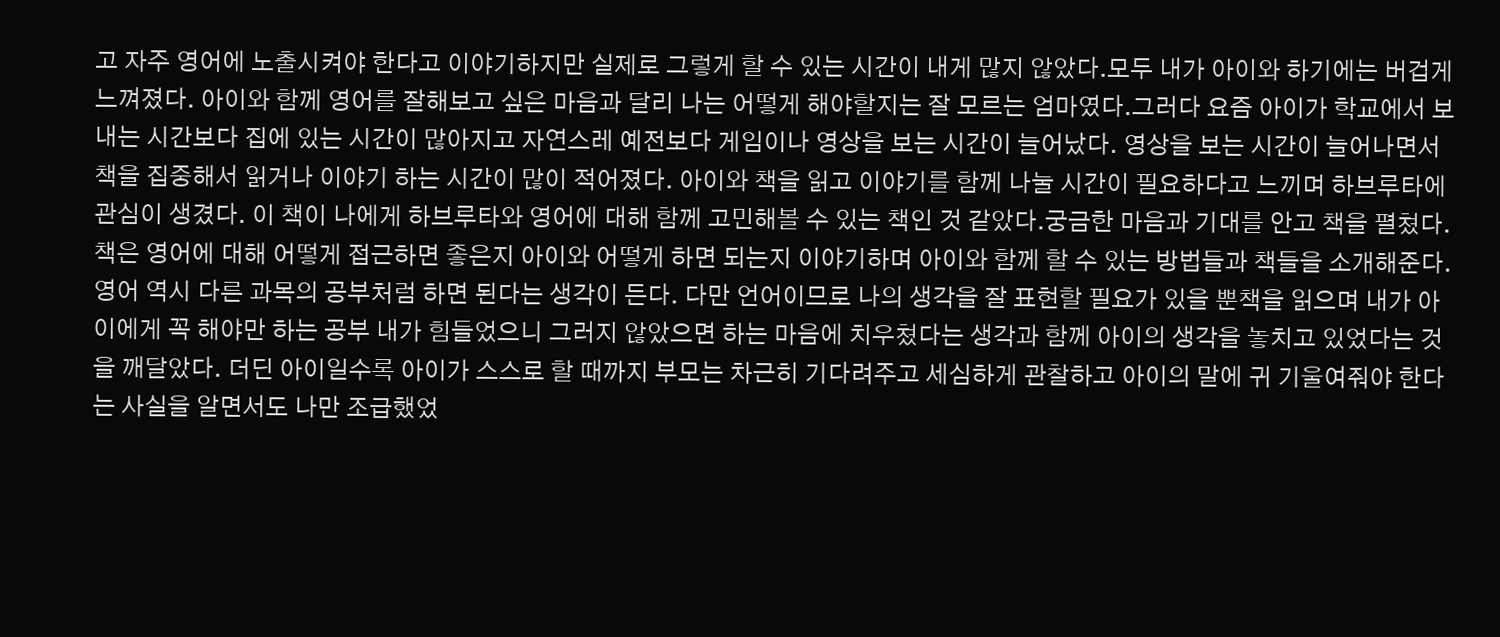고 자주 영어에 노출시켜야 한다고 이야기하지만 실제로 그렇게 할 수 있는 시간이 내게 많지 않았다.모두 내가 아이와 하기에는 버겁게 느껴졌다. 아이와 함께 영어를 잘해보고 싶은 마음과 달리 나는 어떻게 해야할지는 잘 모르는 엄마였다.그러다 요즘 아이가 학교에서 보내는 시간보다 집에 있는 시간이 많아지고 자연스레 예전보다 게임이나 영상을 보는 시간이 늘어났다. 영상을 보는 시간이 늘어나면서 책을 집중해서 읽거나 이야기 하는 시간이 많이 적어졌다. 아이와 책을 읽고 이야기를 함께 나눌 시간이 필요하다고 느끼며 하브루타에 관심이 생겼다. 이 책이 나에게 하브루타와 영어에 대해 함께 고민해볼 수 있는 책인 것 같았다.궁금한 마음과 기대를 안고 책을 펼쳤다.책은 영어에 대해 어떻게 접근하면 좋은지 아이와 어떻게 하면 되는지 이야기하며 아이와 함께 할 수 있는 방법들과 책들을 소개해준다.영어 역시 다른 과목의 공부처럼 하면 된다는 생각이 든다. 다만 언어이므로 나의 생각을 잘 표현할 필요가 있을 뿐책을 읽으며 내가 아이에게 꼭 해야만 하는 공부 내가 힘들었으니 그러지 않았으면 하는 마음에 치우쳤다는 생각과 함께 아이의 생각을 놓치고 있었다는 것을 깨달았다. 더딘 아이일수록 아이가 스스로 할 때까지 부모는 차근히 기다려주고 세심하게 관찰하고 아이의 말에 귀 기울여줘야 한다는 사실을 알면서도 나만 조급했었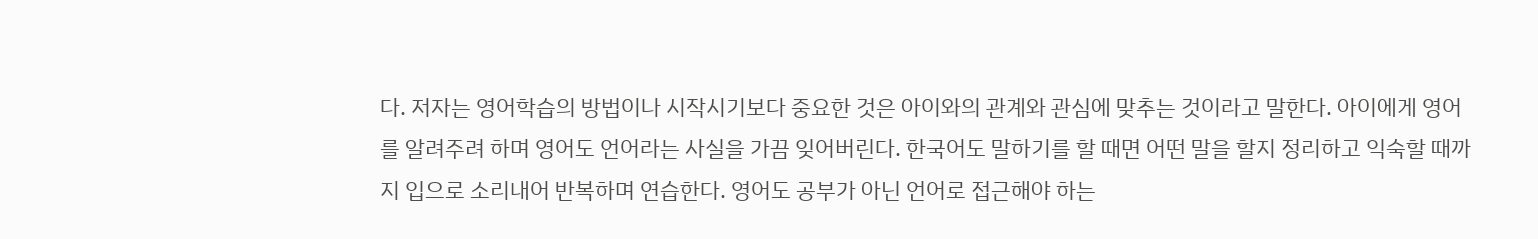다. 저자는 영어학습의 방법이나 시작시기보다 중요한 것은 아이와의 관계와 관심에 맞추는 것이라고 말한다. 아이에게 영어를 알려주려 하며 영어도 언어라는 사실을 가끔 잊어버린다. 한국어도 말하기를 할 때면 어떤 말을 할지 정리하고 익숙할 때까지 입으로 소리내어 반복하며 연습한다. 영어도 공부가 아닌 언어로 접근해야 하는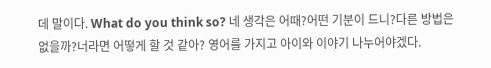데 말이다. What do you think so? 네 생각은 어때?어떤 기분이 드니?다른 방법은 없을까?너라면 어떻게 할 것 같아? 영어를 가지고 아이와 이야기 나누어야겠다.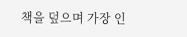책을 덮으며 가장 인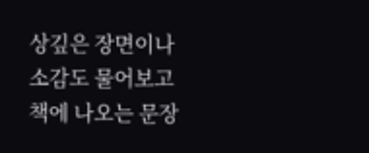상깊은 장면이나 소감도 물어보고 책에 나오는 문장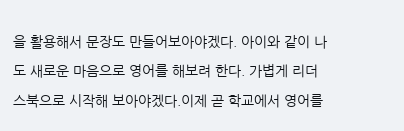을 활용해서 문장도 만들어보아야겠다. 아이와 같이 나도 새로운 마음으로 영어를 해보려 한다. 가볍게 리더스북으로 시작해 보아야겠다.이제 곧 학교에서 영어를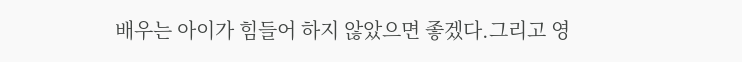배우는 아이가 힘들어 하지 않았으면 좋겠다.그리고 영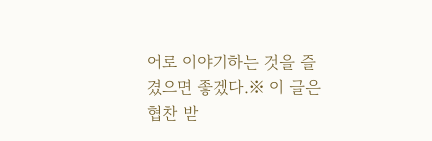어로 이야기하는 것을 즐겼으면 좋겠다.※ 이 글은 협찬 받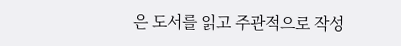은 도서를 읽고 주관적으로 작성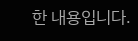한 내용입니다.